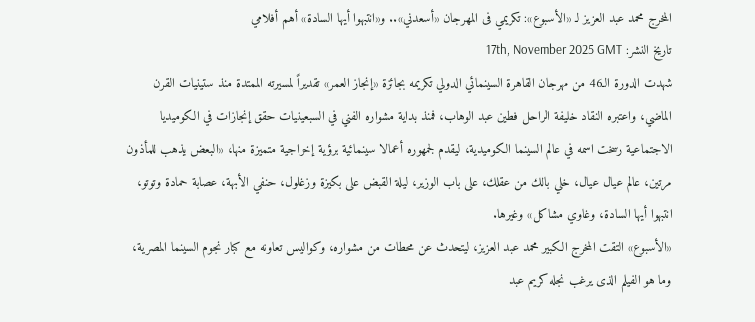المخرج محمد عبد العزيز لـ «الأسبوع»: تكريمي فى المهرجان «أسعدني».. و«انتبهوا أيها السادة» أهم أفلامي
تاريخ النشر: 17th, November 2025 GMT
شهدت الدورة الـ46 من مهرجان القاهرة السينمائي الدولي تكريمه بجائزة «إنجاز العمر» تقديراً لمسيرته الممتدة منذ ستينيات القرن الماضي، واعتبره النقاد خليفة الراحل فطين عبد الوهاب، فمنذ بداية مشواره الفني في السبعينيات حقق إنجازات في الكوميديا الاجتماعية رسخت اسمه في عالم السينما الكوميدية، ليقدم لجمهوره أعمالا سينمائية برؤية إخراجية متميزة منها، «البعض يذهب للمأذون مرتين، عالم عيال عيال، خلي بالك من عقلك، على باب الوزير، ليلة القبض على بكيزة وزغلول، حنفي الأبهة، عصابة حمادة وتوتو، انتبهوا أيها السادة، وغاوي مشاكل» وغيرها.
«الأسبوع» التقت المخرج الكبير محمد عبد العزيز، ليتحدث عن محطات من مشواره، وكواليس تعاونه مع كبار نجوم السينما المصرية، وما هو الفيلم الذى يرغب نجله كريم عبد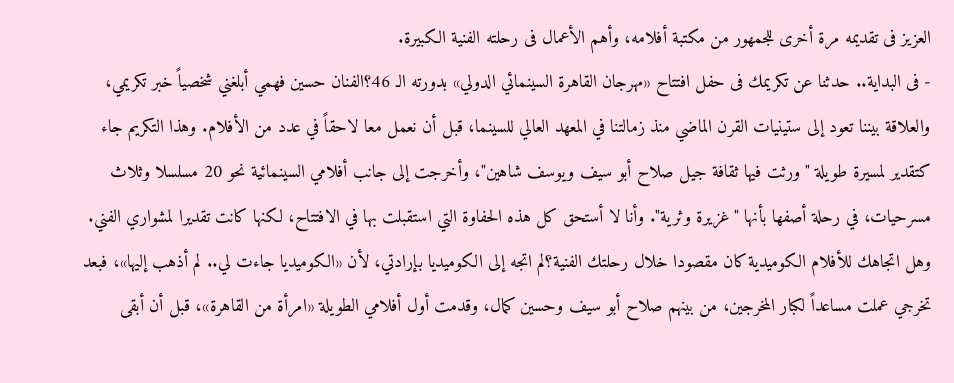العزيز فى تقديمه مرة أخرى للجمهور من مكتبة أفلامه، وأهم الأعمال فى رحلته الفنية الكبيرة.
- فى البداية.. حدثنا عن تكريمك فى حفل افتتاح «مهرجان القاهرة السينمائي الدولي» بدورته الـ 46؟الفنان حسين فهمي أبلغني شخصياً خبر تكريمي، والعلاقة بيننا تعود إلى ستينيات القرن الماضي منذ زمالتنا في المعهد العالي للسينما، قبل أن نعمل معا لاحقاً في عدد من الأفلام. وهذا التكريم جاء كتقدير لمسيرة طويلة "ورثت فيها ثقافة جيل صلاح أبو سيف ويوسف شاهين"، وأخرجت إلى جانب أفلامي السينمائية نحو 20 مسلسلا وثلاث مسرحيات، في رحلة أصفها بأنها "غزيرة وثرية". وأنا لا أستحق كل هذه الحفاوة التي استقبلت بها في الافتتاح، لكنها كانت تقديرا لمشواري الفني.
وهل اتجاهك للأفلام الكوميدية كان مقصودا خلال رحلتك الفنية؟لم اتجه إلى الكوميديا بإرادتي، لأن «الكوميديا جاءت لي.. لم أذهب إليها»، فبعد تخرجي عملت مساعداً لكبار المخرجين، من بينهم صلاح أبو سيف وحسين كمال، وقدمت أول أفلامي الطويلة «امرأة من القاهرة»، قبل أن أبقى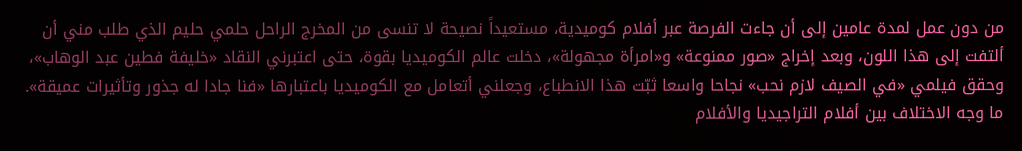من دون عمل لمدة عامين إلى أن جاءت الفرصة عبر أفلام كوميدية، مستعيداً نصيحة لا تنسى من المخرج الراحل حلمي حليم الذي طلب مني أن ألتفت إلى هذا اللون، وبعد إخراج «صور ممنوعة» و«امرأة مجهولة»، دخلت عالم الكوميديا بقوة، حتى اعتبرني النقاد «خليفة فطين عبد الوهاب»، وحقق فيلمي «في الصيف لازم نحب» نجاحا واسعا ثبّت هذا الانطباع، وجعلني أتعامل مع الكوميديا باعتبارها «فنا جادا له جذور وتأثيرات عميقة».
ما وجه الاختلاف بين أفلام التراجيديا والأفلام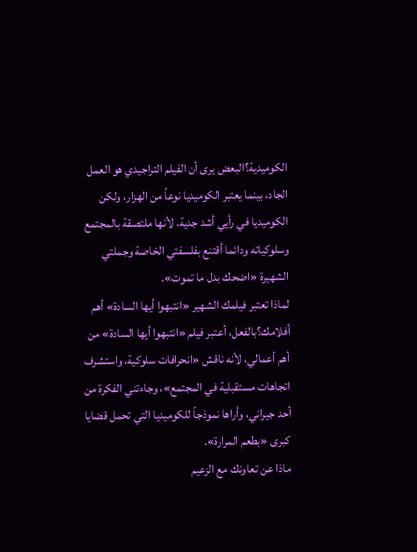الكوميدية؟البعض يرى أن الفيلم التراجيدي هو العمل الجاد، بينما يعتبر الكوميديا نوعاً من الهزار، ولكن الكوميديا في رأيي أشد جدية، لأنها ملتصقة بالمجتمع وسلوكياته ودائما أقتنع بفلسفتي الخاصة وجملتي الشهيرة «اضحك بدل ما تموت».
لماذا تعتبر فيلمك الشهير «انتبهوا أيها السادة» أهم أفلامك؟بالفعل، أعتبر فيلم «انتبهوا أيها السادة» من أهم أعمالي، لأنه ناقش «انحرافات سلوكية، واستشرف اتجاهات مستقبلية في المجتمع»، وجاءتني الفكرة من أحد جيراني، وأراها نموذجاً للكوميديا التي تحمل قضايا كبرى «بطعم المرارة».
ماذا عن تعاونك مع الزعيم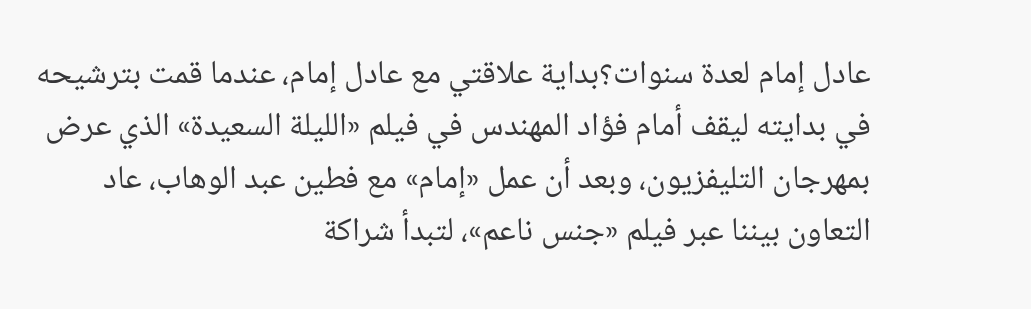عادل إمام لعدة سنوات؟بداية علاقتي مع عادل إمام، عندما قمت بترشيحه في بدايته ليقف أمام فؤاد المهندس في فيلم «الليلة السعيدة» الذي عرض بمهرجان التليفزيون، وبعد أن عمل «إمام» مع فطين عبد الوهاب، عاد التعاون بيننا عبر فيلم «جنس ناعم»، لتبدأ شراكة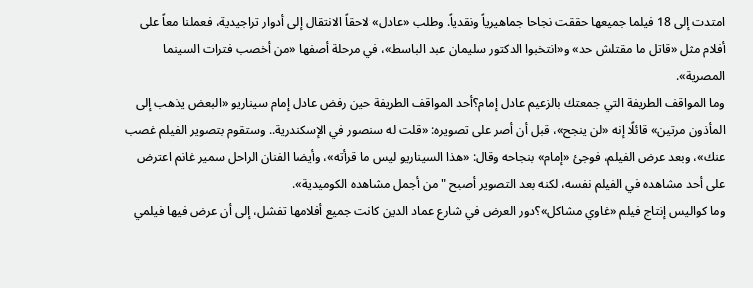امتدت إلى 18 فيلما جميعها حققت نجاحا جماهيرياً ونقدياً. وطلب «عادل» لاحقاً الانتقال إلى أدوار تراجيدية، فعملنا معاً على أفلام مثل «قاتل ما مقتلش حد» و«انتخبوا الدكتور سليمان عبد الباسط»، في مرحلة أصفها «من أخصب فترات السينما المصرية».
وما المواقف الطريفة التي جمعتك بالزعيم عادل إمام؟أحد المواقف الطريفة حين رفض عادل إمام سيناريو «البعض يذهب إلى المأذون مرتين» قائلًا إنه «لن ينجح»، قبل أن أصر على تصويره: «قلت له سنصور في الإسكندرية.. وستقوم بتصوير الفيلم غصب عنك»، وبعد عرض الفيلم، فوجئ «إمام» بنجاحه وقال: «هذا السيناريو ليس ما قرأته»، وأيضا الفنان الراحل سمير غانم اعترض على أحد مشاهده في الفيلم نفسه، لكنه بعد التصوير أصبح "من أجمل مشاهده الكوميدية».
وما كواليس إنتاج فيلم «غاوي مشاكل»؟دور العرض في شارع عماد الدين كانت جميع أفلامها تفشل، إلى أن عرض فيها فيلمي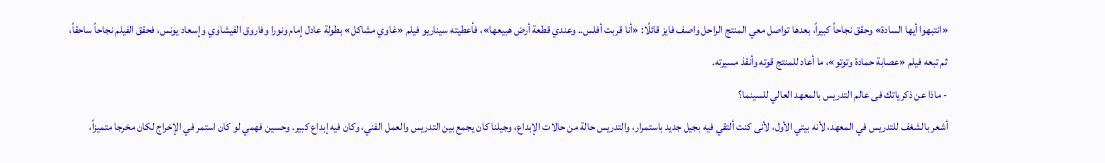«انتبهوا أيها السادة» وحقق نجاحاً كبيراً، بعدها تواصل معي المنتج الراحل واصف فايز قائلًا: «أنا قربت أفلس.. وعندي قطعة أرض هبيعها»، فأعطيته سيناريو فيلم «غاوي مشاكل» بطولة عادل إمام ونورا وفاروق الفيشاوي وإسعاد يونس، فحقق الفيلم نجاحاً ساحقاً، ثم تبعه فيلم «عصابة حمادة وتوتو»، ما أعاد للمنتج قوته وأنقذ مسيرته.
- ماذا عن ذكرياتك فى عالم التدريس بالمعهد العالي للسينما؟
أشعر بالشغف للتدريس في المعهد، لأنه بيتي الأول، لأنى كنت ألتقي فيه بجيل جديد باستمرار، والتدريس حالة من حالات الإبداع، وجيلنا كان يجمع بين التدريس والعمل الفني، وكان فيه إبداع كبير. وحسين فهمي لو كان استمر في الإخراج لكان مخرجا متميزاً،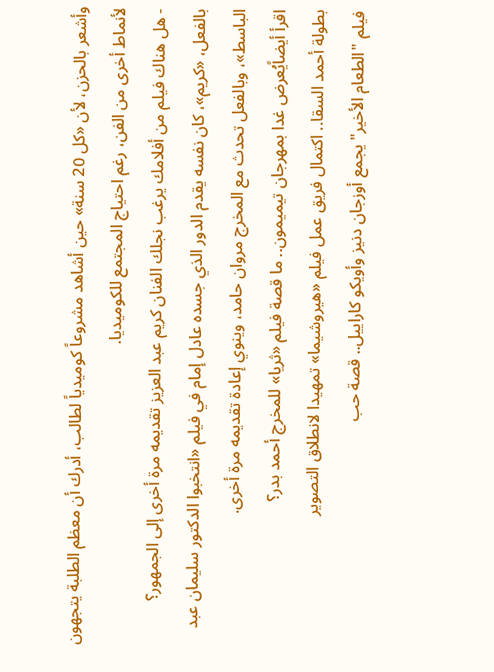وأشعر بالحزن، لأن «كل 20 سنة» حين أشاهد مشروعاً كوميدياً لطالب، أدرك أن معظم الطلبة يتجهون لأنماط أخرى من الفن، رغم احتياج المجتمع للكوميديا.
- هل هناك فيلم من أفلامك يرغب نجلك الفنان كريم عبد العزيز تقديمه مرة أخرى إلى الجمهور؟
بالفعل، «كريم»، كان نفسه يقدم الدور الذي جسده عادل إمام في فيلم «انتخبوا الدكتور سليمان عبد الباسط»، وبالفعل تحدث مع المخرج مروان حامد، وينوي إعادة تقديمه مرة أخرى.
اقرأ أيضاًيُعرض غدا بمهرجان تيميمون.. ما قصة فيلم «ثريا» للمخرج أحمد بدر؟
بطولة أحمد السقا.. اكتمال فريق عمل فيلم «هيروشيما» تمهيدا لانطلاق التصوير
فيلم "الطعام الأخير" يجمع أوزجان دنيز وأويكو كاراييل.. قصة حب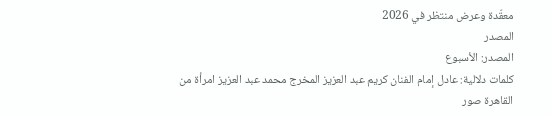معقّدة وعرض منتظر في 2026
المصدر
المصدر: الأسبوع
كلمات دلالية: عادل إمام الفنان كريم عبد العزيز المخرج محمد عبد العزيز امرأة من القاهرة صور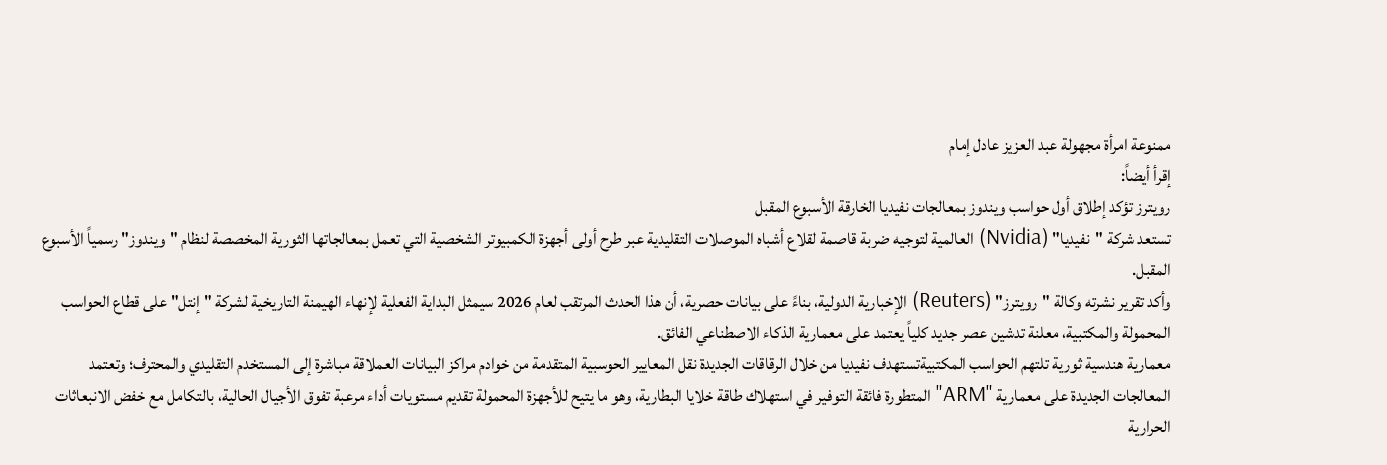ممنوعة امرأة مجهولة عبد العزیز عادل إمام
إقرأ أيضاً:
رويترز تؤكد إطلاق أول حواسب ويندوز بمعالجات نفيديا الخارقة الأسبوع المقبل
تستعد شركة "نفيديا" (Nvidia) العالمية لتوجيه ضربة قاصمة لقلاع أشباه الموصلات التقليدية عبر طرح أولى أجهزة الكمبيوتر الشخصية التي تعمل بمعالجاتها الثورية المخصصة لنظام "ويندوز" رسمياً الأسبوع المقبل.
وأكد تقرير نشرته وكالة "رويترز" (Reuters) الإخبارية الدولية، بناءً على بيانات حصرية، أن هذا الحدث المرتقب لعام 2026 سيمثل البداية الفعلية لإنهاء الهيمنة التاريخية لشركة "إنتل" على قطاع الحواسب المحمولة والمكتبية، معلنة تدشين عصر جديد كلياً يعتمد على معمارية الذكاء الاصطناعي الفائق.
معمارية هندسية ثورية تلتهم الحواسب المكتبيةتستهدف نفيديا من خلال الرقاقات الجديدة نقل المعايير الحوسبية المتقدمة من خوادم مراكز البيانات العملاقة مباشرة إلى المستخدم التقليدي والمحترف؛ وتعتمد المعالجات الجديدة على معمارية "ARM" المتطورة فائقة التوفير في استهلاك طاقة خلايا البطارية، وهو ما يتيح للأجهزة المحمولة تقديم مستويات أداء مرعبة تفوق الأجيال الحالية، بالتكامل مع خفض الانبعاثات الحرارية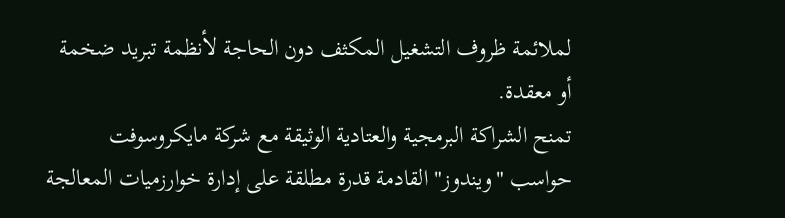لملائمة ظروف التشغيل المكثف دون الحاجة لأنظمة تبريد ضخمة أو معقدة.
تمنح الشراكة البرمجية والعتادية الوثيقة مع شركة مايكروسوفت حواسب "ويندوز" القادمة قدرة مطلقة على إدارة خوارزميات المعالجة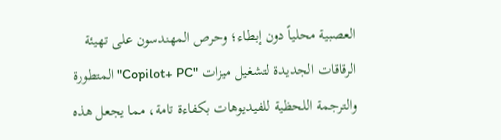العصبية محلياً دون إبطاء؛ وحرص المهندسون على تهيئة الرقاقات الجديدة لتشغيل ميزات "Copilot+ PC" المتطورة والترجمة اللحظية للفيديوهات بكفاءة تامة، مما يجعل هذه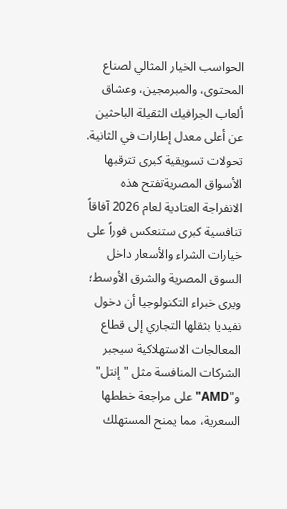الحواسب الخيار المثالي لصناع المحتوى، والمبرمجين، وعشاق ألعاب الجرافيك الثقيلة الباحثين عن أعلى معدل إطارات في الثانية.
تحولات تسويقية كبرى تترقبها الأسواق المصريةتفتح هذه الانفراجة العتادية لعام 2026 آفاقاً تنافسية كبرى ستنعكس فوراً على خيارات الشراء والأسعار داخل السوق المصرية والشرق الأوسط؛ ويرى خبراء التكنولوجيا أن دخول نفيديا بثقلها التجاري إلى قطاع المعالجات الاستهلاكية سيجبر الشركات المنافسة مثل "إنتل" و"AMD" على مراجعة خططها السعرية، مما يمنح المستهلك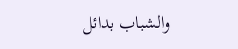والشباب بدائل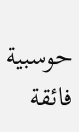حوسبية فائقة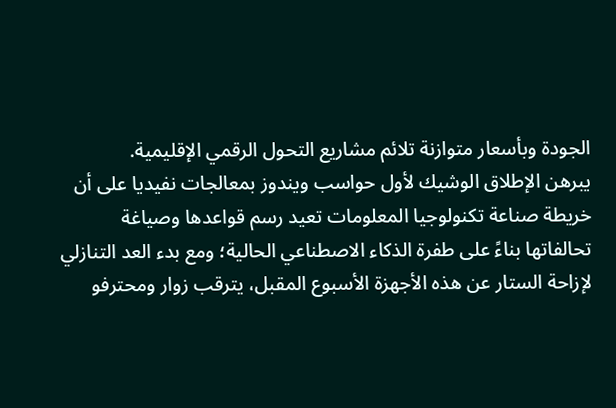الجودة وبأسعار متوازنة تلائم مشاريع التحول الرقمي الإقليمية.
يبرهن الإطلاق الوشيك لأول حواسب ويندوز بمعالجات نفيديا على أن خريطة صناعة تكنولوجيا المعلومات تعيد رسم قواعدها وصياغة تحالفاتها بناءً على طفرة الذكاء الاصطناعي الحالية؛ ومع بدء العد التنازلي لإزاحة الستار عن هذه الأجهزة الأسبوع المقبل، يترقب زوار ومحترفو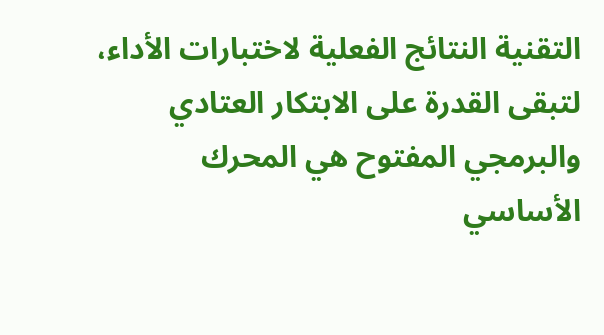التقنية النتائج الفعلية لاختبارات الأداء، لتبقى القدرة على الابتكار العتادي والبرمجي المفتوح هي المحرك الأساسي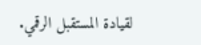لقيادة المستقبل الرقمي.